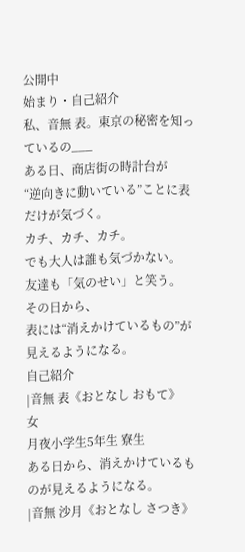公開中
始まり・自己紹介
私、音無 表。東京の秘密を知っているの___
ある日、商店街の時計台が
“逆向きに動いている”ことに表だけが気づく。
カチ、カチ、カチ。
でも大人は誰も気づかない。
友達も「気のせい」と笑う。
その日から、
表には“消えかけているもの”が見えるようになる。
自己紹介
|音無 表《おとなし おもて》
女
月夜小学生5年生 寮生
ある日から、消えかけているものが見えるようになる。
|音無 沙月《おとなし さつき》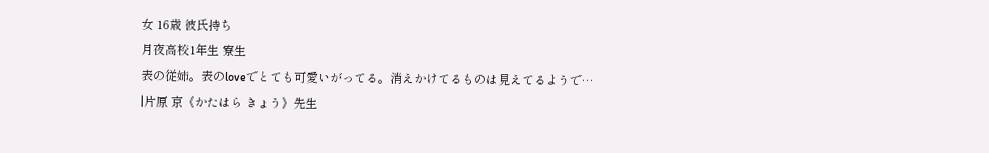女 16歳 彼氏持ち
月夜高校1年生 寮生
表の従姉。表のloveでとても可愛いがってる。消えかけてるものは見えてるようで…
|片原 京《かたはら きょう》先生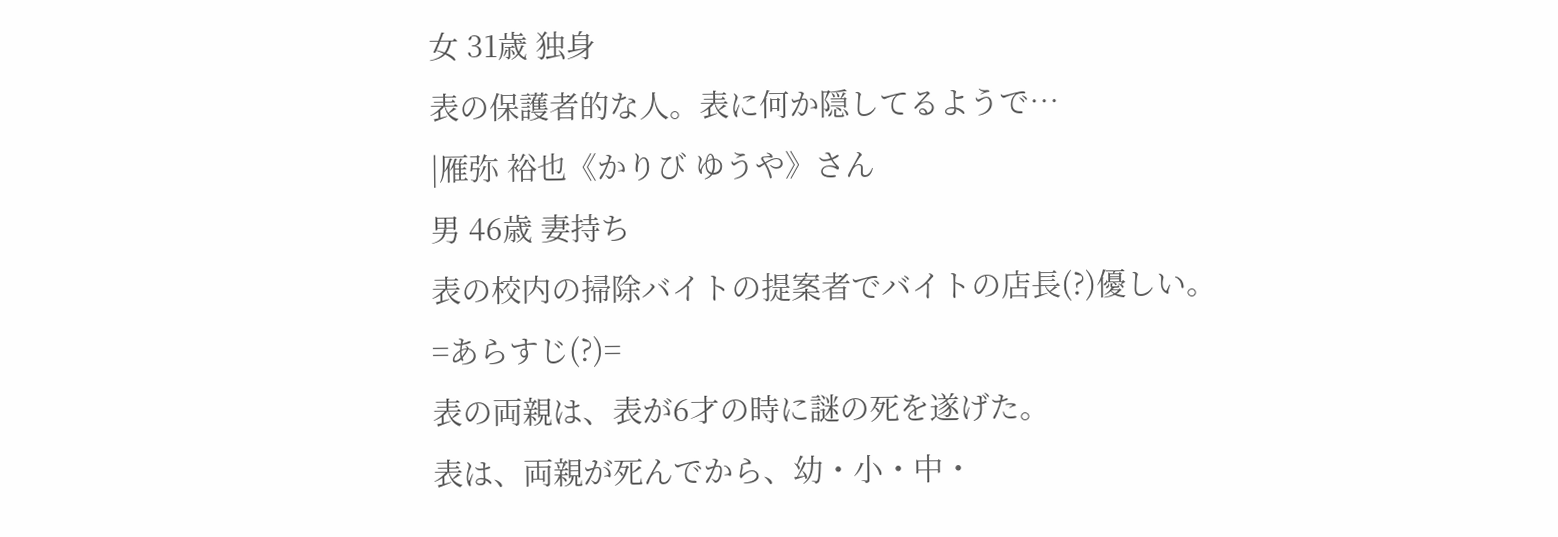女 31歳 独身
表の保護者的な人。表に何か隠してるようで…
|雁弥 裕也《かりび ゆうや》さん
男 46歳 妻持ち
表の校内の掃除バイトの提案者でバイトの店長(?)優しい。
=あらすじ(?)=
表の両親は、表が6才の時に謎の死を遂げた。
表は、両親が死んでから、幼・小・中・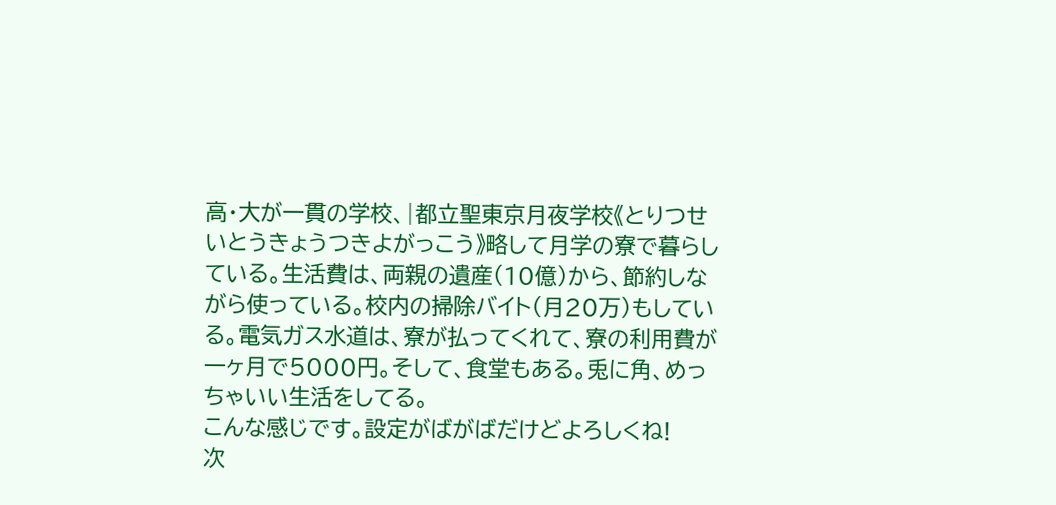高・大が一貫の学校、|都立聖東京月夜学校《とりつせいとうきょうつきよがっこう》略して月学の寮で暮らしている。生活費は、両親の遺産(10億)から、節約しながら使っている。校内の掃除バイト(月20万)もしている。電気ガス水道は、寮が払ってくれて、寮の利用費が一ヶ月で5000円。そして、食堂もある。兎に角、めっちゃいい生活をしてる。
こんな感じです。設定がばがばだけどよろしくね!
次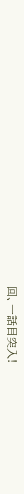回、一話目突入!